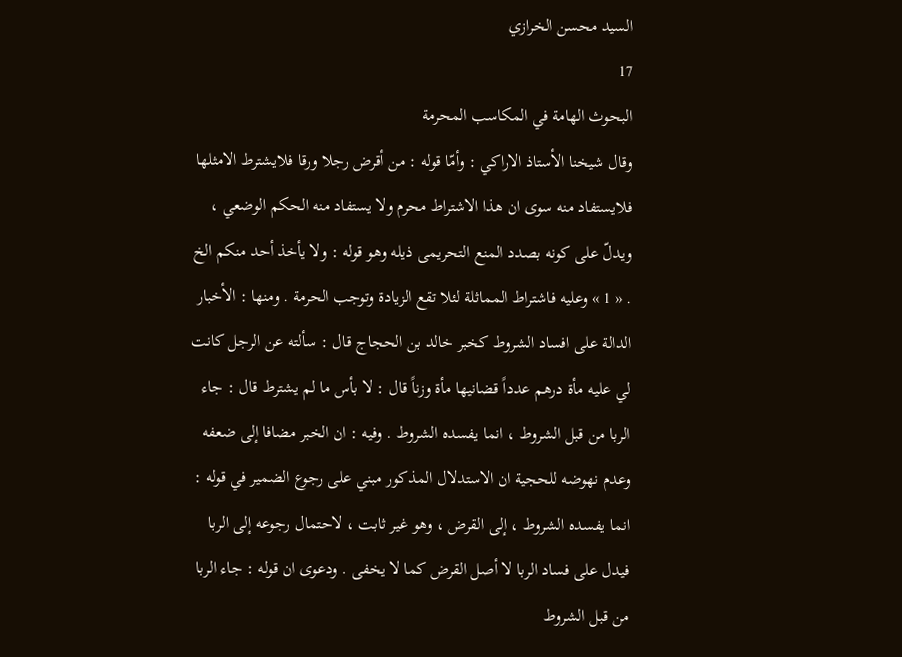السيد محسن الخرازي
17
البحوث الهامة في المكاسب المحرمة
وقال شيخنا الأستاذ الاراكي : وأمّا قوله : من أقرض رجلا ورقا فلايشترط الامثلها فلايستفاد منه سوى ان هذا الاشتراط محرم ولا يستفاد منه الحكم الوضعي ، ويدلّ على كونه بصدد المنع التحريمى ذيله وهو قوله : ولا يأخذ أحد منكم الخ . « 1 » وعليه فاشتراط المماثلة لئلا تقع الزيادة وتوجب الحرمة . ومنها : الأخبار الدالة على افساد الشروط كخبر خالد بن الحجاج قال : سألته عن الرجل كانت لي عليه مأة درهم عدداً قضانيها مأة وزناً قال : لا بأس ما لم يشترط قال : جاء الربا من قبل الشروط ، انما يفسده الشروط . وفيه : ان الخبر مضافا إلى ضعفه وعدم نهوضه للحجية ان الاستدلال المذكور مبني على رجوع الضمير في قوله : انما يفسده الشروط ، إلى القرض ، وهو غير ثابت ، لاحتمال رجوعه إلى الربا فيدل على فساد الربا لا أصل القرض كما لا يخفى . ودعوى ان قوله : جاء الربا من قبل الشروط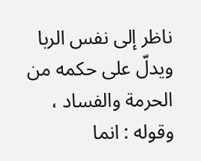ناظر إلى نفس الربا ويدلّ على حكمه من الحرمة والفساد ، وقوله : انما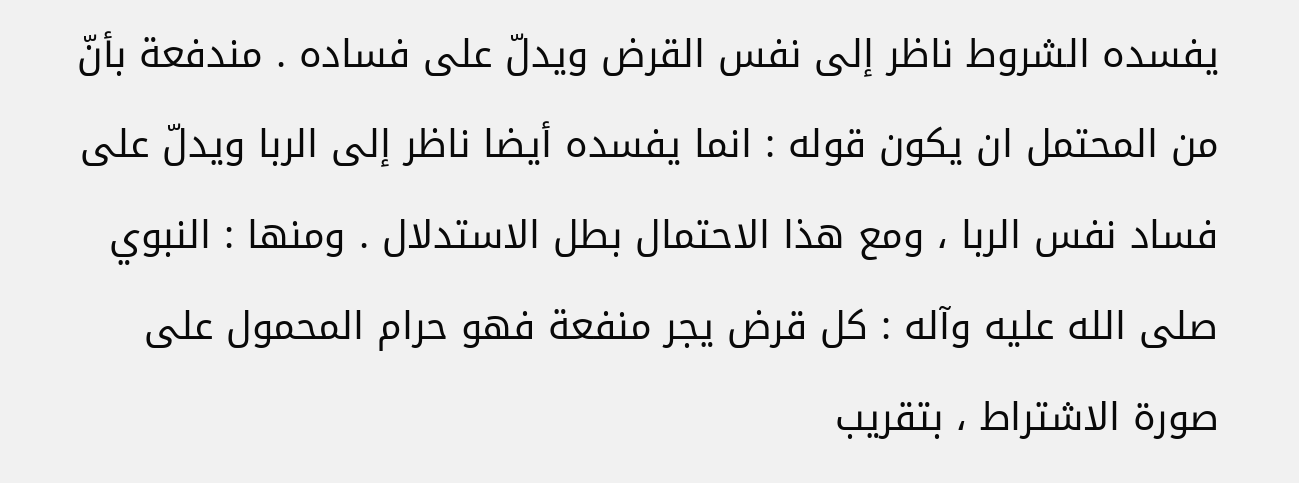يفسده الشروط ناظر إلى نفس القرض ويدلّ على فساده . مندفعة بأنّ من المحتمل ان يكون قوله : انما يفسده أيضا ناظر إلى الربا ويدلّ على فساد نفس الربا ، ومع هذا الاحتمال بطل الاستدلال . ومنها : النبوي صلى الله عليه وآله : كل قرض يجر منفعة فهو حرام المحمول على صورة الاشتراط ، بتقريب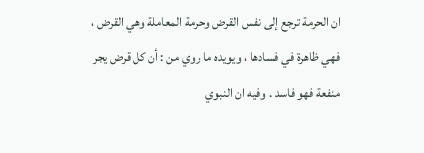ان الحرمة ترجع إلى نفس القرض وحرمة المعاملة وهي القرض ، فهي ظاهرة في فسادها ، ويويده ما روي من : أن كل قرض يجر منفعة فهو فاسد . وفيه ان النبوي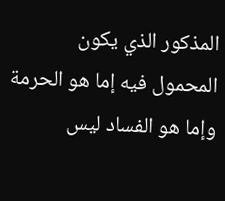المذكور الذي يكون المحمول فيه إما هو الحرمة وإما هو الفساد ليس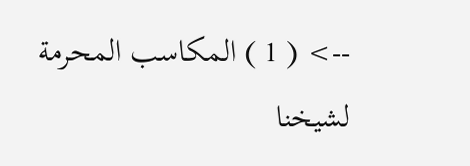--> ( 1 ) المكاسب المحرمة لشيخنا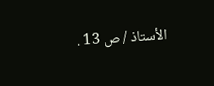الأستاذ / ص 13 .